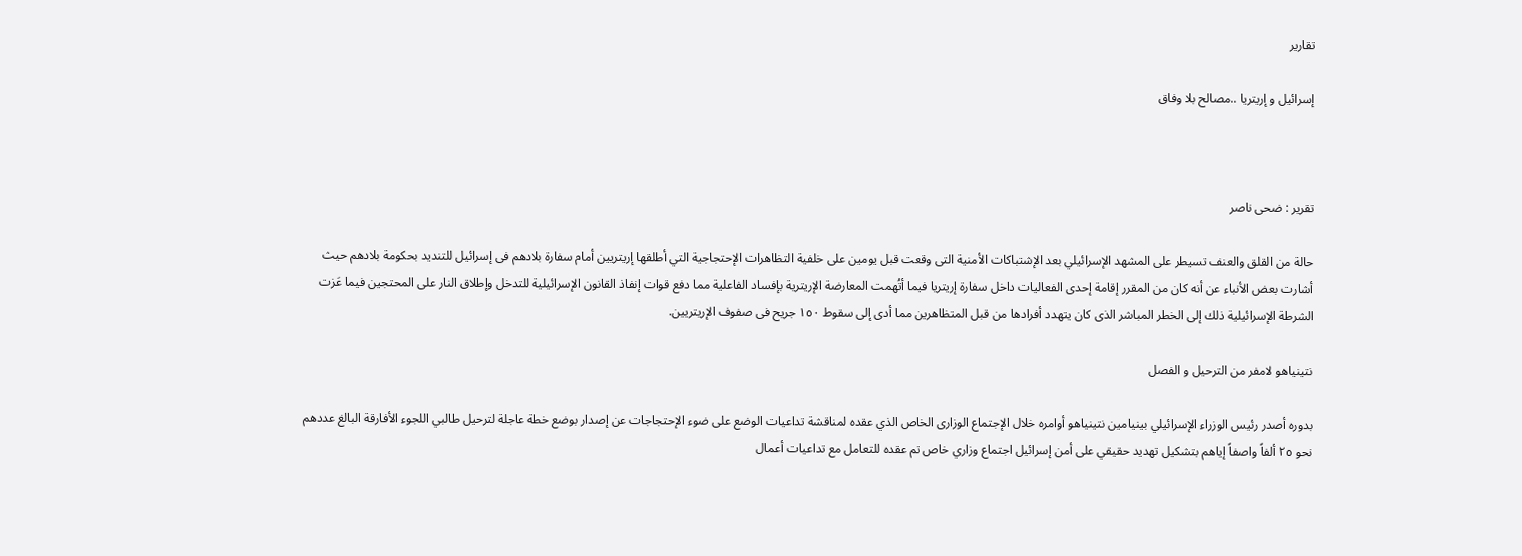تقارير

إسرائيل و إريتريا ..مصالح بلا وفاق



تقرير : ضحى ناصر

حالة من القلق والعنف تسيطر على المشهد الإسرائيلي بعد الإشتباكات الأمنية التى وقعت قبل يومين على خلفية التظاهرات الإحتجاجية التي أطلقها إريتريين أمام سفارة بلادهم فى إسرائيل للتنديد بحكومة بلادهم حيث أشارت بعض الأنباء عن أنه كان من المقرر إقامة إحدى الفعاليات داخل سفارة إريتريا فيما أتُهمت المعارضة الإريترية بإفساد الفاعلية مما دفع قوات إنفاذ القانون الإسرائيلية للتدخل وإطلاق النار على المحتجين فيما عَزت الشرطة الإسرائيلية ذلك إلى الخطر المباشر الذى كان يتهدد أفرادها من قبل المتظاهرين مما أدى إلى سقوط ١٥٠ جريح فى صفوف الإريتريين.

نتينياهو لامفر من الترحيل و الفصل

بدوره أصدر رئيس الوزراء الإسرائيلي بينيامين نتينياهو أوامره خلال الإجتماع الوزارى الخاص الذي عقده لمناقشة تداعيات الوضع على ضوء الإحتجاجات عن إصدار بوضع خطة عاجلة لترحيل طالبي اللجوء الأفارقة البالغ عددهم نحو ٢٥ ألفاً واصفاً إياهم بتشكيل تهديد حقيقي على أمن إسرائيل اجتماع وزاري خاص تم عقده للتعامل مع تداعيات أعمال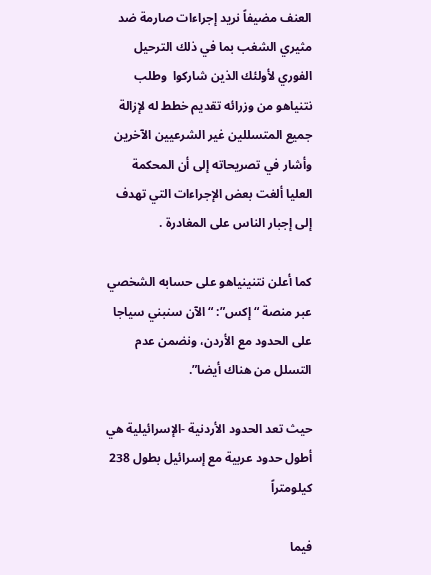العنف مضيفاً نريد إجراءات صارمة ضد مثيري الشغب بما في ذلك الترحيل الفوري لأولئك الذين شاركوا  وطلب نتنياهو من وزرائه تقديم خطط له لإزالة جميع المتسللين غير الشرعيين الآخرين وأشار في تصريحاته إلى أن المحكمة العليا ألغت بعض الإجراءات التي تهدف إلى إجبار الناس على المغادرة .

كما أعلن نتنينياهو على حسابه الشخصي عبر منصة “إكس”: “الآن سنبني سياجا على الحدود مع الأردن، ونضمن عدم التسلل من هناك أيضا”.

حيث تعد الحدود الأردنية -الإسرائيلية هي أطول حدود عربية مع إسرائيل بطول 238 كيلومتراً

فيما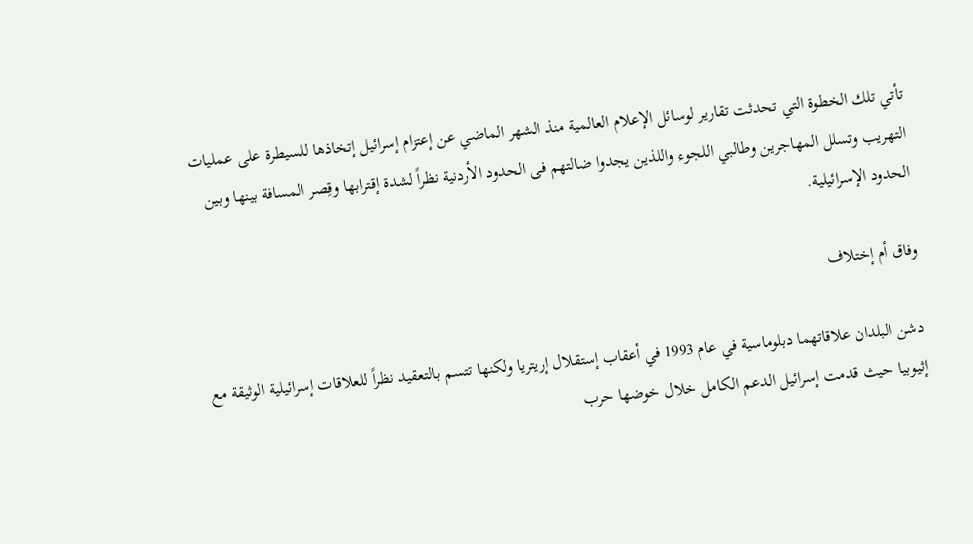تأتي تلك الخطوة التي تحدثت تقارير لوسائل الإعلام العالمية منذ الشهر الماضي عن إعتزام إسرائيل إتخاذها للسيطرة على عمليات التهريب وتسلل المهاجرين وطالبي اللجوء واللذين يجدوا ضالتهم فى الحدود الأردنية نظراً لشدة إقترابها وقِصر المسافة بينها وبين الحدود الإسرائيلية.

وفاق أم إختلاف

دشن البلدان علاقاتهما دبلوماسية في عام 1993 في أعقاب إستقلال إريتريا ولكنها تتسم بالتعقيد نظراً للعلاقات إسرائيلية الوثيقة مع إثيوبيا حيث قدمت إسرائيل الدعم الكامل خلال خوضها حرب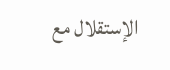الإستقلال مع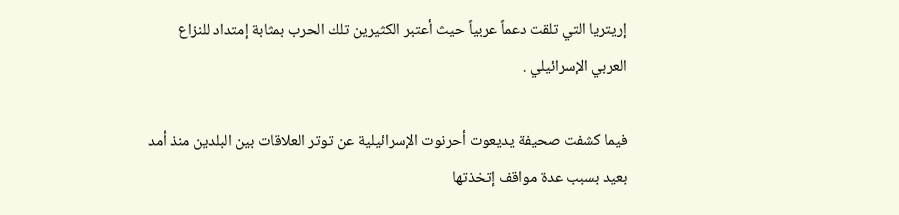إريتريا التي تلقت دعماً عربياً حيث أعتبر الكثيرين تلك الحرب بمثابة إمتداد للنزاع العربي الإسرائيلي .

فيما كشفت صحيفة يديعوت أحرنوت الإسرائيلية عن توتر العلاقات بين البلدين منذ أمد بعيد بسبب عدة مواقف إتخذتها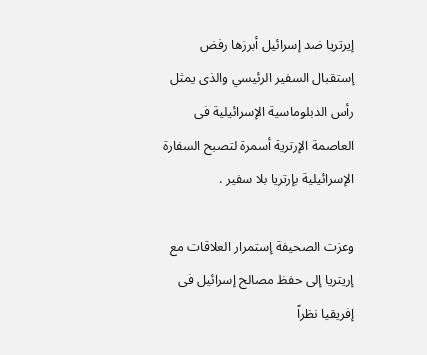إيرتريا ضد إسرائيل أبرزها رفض إستقبال السفير الرئيسي والذى يمثل رأس الدبلوماسية الإسرائيلية فى العاصمة الإرترية أسمرة لتصبح السفارة الإسرائيلية بإرتريا بلا سفير .

وعزت الصحيفة إستمرار العلاقات مع إريتريا إلى حفظ مصالح إسرائيل فى إفريقيا نظراً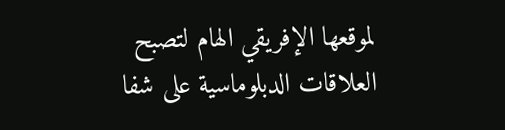لموقعها الإفريقي الهام لتصبح العلاقات الدبلوماسية على شفا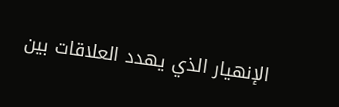الإنهيار الذي يهدد العلاقات بين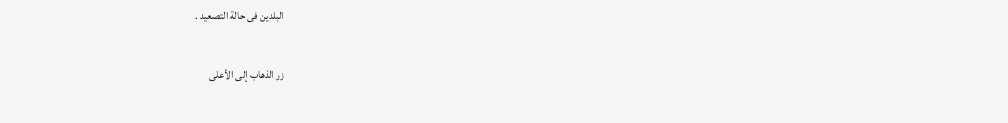البلدين فى حالة التصعيد .

زر الذهاب إلى الأعلى